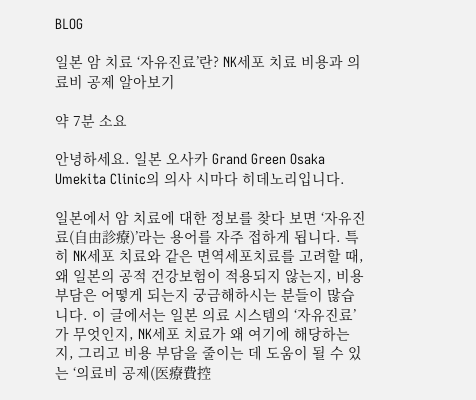BLOG

일본 암 치료 ‘자유진료’란? NK세포 치료 비용과 의료비 공제 알아보기

약 7분 소요

안녕하세요. 일본 오사카 Grand Green Osaka Umekita Clinic의 의사 시마다 히데노리입니다.

일본에서 암 치료에 대한 정보를 찾다 보면 ‘자유진료(自由診療)’라는 용어를 자주 접하게 됩니다. 특히 NK세포 치료와 같은 면역세포치료를 고려할 때, 왜 일본의 공적 건강보험이 적용되지 않는지, 비용 부담은 어떻게 되는지 궁금해하시는 분들이 많습니다. 이 글에서는 일본 의료 시스템의 ‘자유진료’가 무엇인지, NK세포 치료가 왜 여기에 해당하는지, 그리고 비용 부담을 줄이는 데 도움이 될 수 있는 ‘의료비 공제(医療費控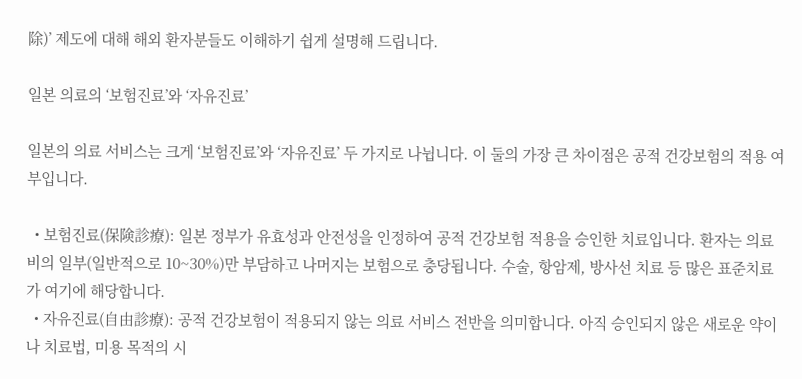除)’ 제도에 대해 해외 환자분들도 이해하기 쉽게 설명해 드립니다.

일본 의료의 ‘보험진료’와 ‘자유진료’

일본의 의료 서비스는 크게 ‘보험진료’와 ‘자유진료’ 두 가지로 나뉩니다. 이 둘의 가장 큰 차이점은 공적 건강보험의 적용 여부입니다.

  • 보험진료(保険診療): 일본 정부가 유효성과 안전성을 인정하여 공적 건강보험 적용을 승인한 치료입니다. 환자는 의료비의 일부(일반적으로 10~30%)만 부담하고 나머지는 보험으로 충당됩니다. 수술, 항암제, 방사선 치료 등 많은 표준치료가 여기에 해당합니다.
  • 자유진료(自由診療): 공적 건강보험이 적용되지 않는 의료 서비스 전반을 의미합니다. 아직 승인되지 않은 새로운 약이나 치료법, 미용 목적의 시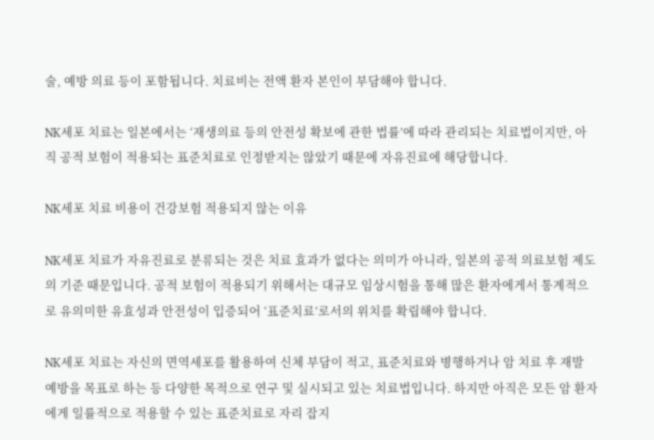술, 예방 의료 등이 포함됩니다. 치료비는 전액 환자 본인이 부담해야 합니다.

NK세포 치료는 일본에서는 ‘재생의료 등의 안전성 확보에 관한 법률’에 따라 관리되는 치료법이지만, 아직 공적 보험이 적용되는 표준치료로 인정받지는 않았기 때문에 자유진료에 해당합니다.

NK세포 치료 비용이 건강보험 적용되지 않는 이유

NK세포 치료가 자유진료로 분류되는 것은 치료 효과가 없다는 의미가 아니라, 일본의 공적 의료보험 제도의 기준 때문입니다. 공적 보험이 적용되기 위해서는 대규모 임상시험을 통해 많은 환자에게서 통계적으로 유의미한 유효성과 안전성이 입증되어 ‘표준치료’로서의 위치를 확립해야 합니다.

NK세포 치료는 자신의 면역세포를 활용하여 신체 부담이 적고, 표준치료와 병행하거나 암 치료 후 재발 예방을 목표로 하는 등 다양한 목적으로 연구 및 실시되고 있는 치료법입니다. 하지만 아직은 모든 암 환자에게 일률적으로 적용할 수 있는 표준치료로 자리 잡지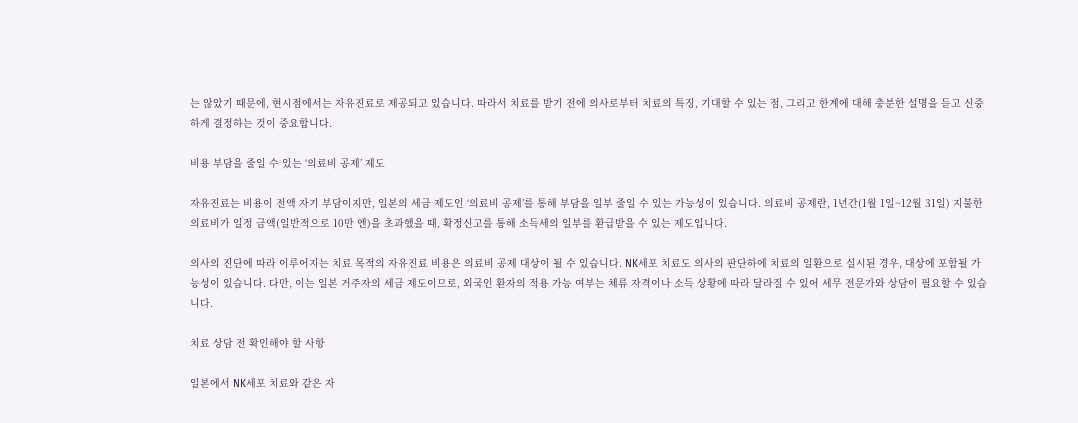는 않았기 때문에, 현시점에서는 자유진료로 제공되고 있습니다. 따라서 치료를 받기 전에 의사로부터 치료의 특징, 기대할 수 있는 점, 그리고 한계에 대해 충분한 설명을 듣고 신중하게 결정하는 것이 중요합니다.

비용 부담을 줄일 수 있는 ‘의료비 공제’ 제도

자유진료는 비용이 전액 자기 부담이지만, 일본의 세금 제도인 ‘의료비 공제’를 통해 부담을 일부 줄일 수 있는 가능성이 있습니다. 의료비 공제란, 1년간(1월 1일~12월 31일) 지불한 의료비가 일정 금액(일반적으로 10만 엔)을 초과했을 때, 확정신고를 통해 소득세의 일부를 환급받을 수 있는 제도입니다.

의사의 진단에 따라 이루어지는 치료 목적의 자유진료 비용은 의료비 공제 대상이 될 수 있습니다. NK세포 치료도 의사의 판단하에 치료의 일환으로 실시된 경우, 대상에 포함될 가능성이 있습니다. 다만, 이는 일본 거주자의 세금 제도이므로, 외국인 환자의 적용 가능 여부는 체류 자격이나 소득 상황에 따라 달라질 수 있어 세무 전문가와 상담이 필요할 수 있습니다.

치료 상담 전 확인해야 할 사항

일본에서 NK세포 치료와 같은 자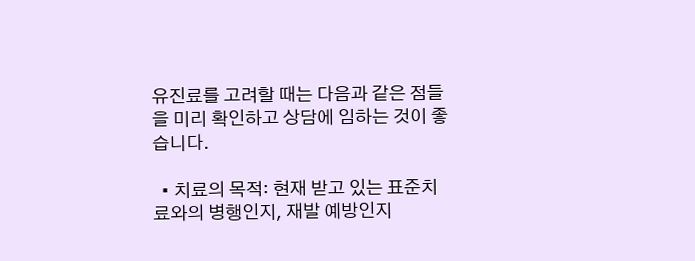유진료를 고려할 때는 다음과 같은 점들을 미리 확인하고 상담에 임하는 것이 좋습니다.

  • 치료의 목적: 현재 받고 있는 표준치료와의 병행인지, 재발 예방인지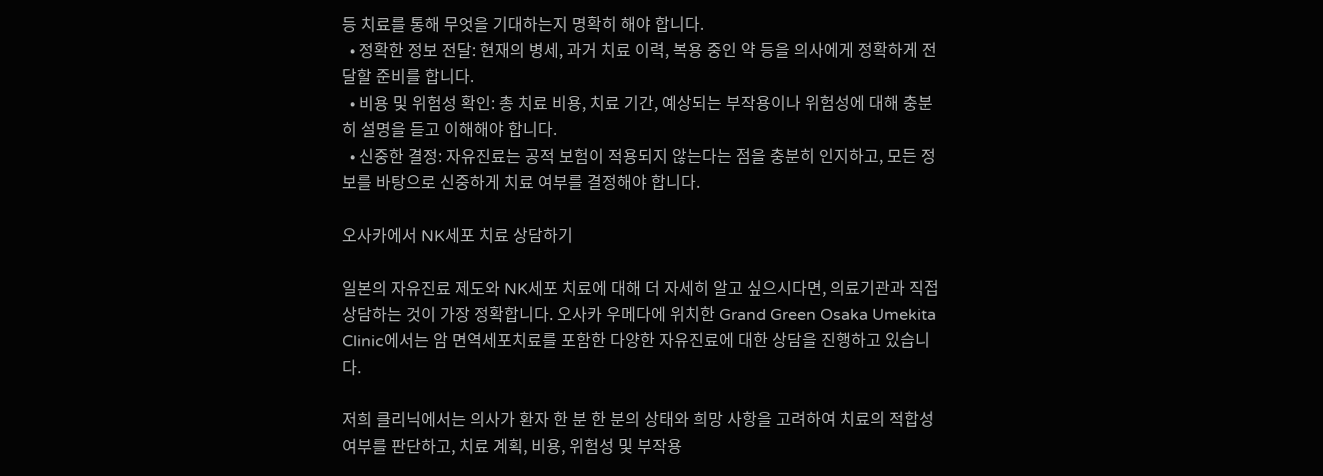등 치료를 통해 무엇을 기대하는지 명확히 해야 합니다.
  • 정확한 정보 전달: 현재의 병세, 과거 치료 이력, 복용 중인 약 등을 의사에게 정확하게 전달할 준비를 합니다.
  • 비용 및 위험성 확인: 총 치료 비용, 치료 기간, 예상되는 부작용이나 위험성에 대해 충분히 설명을 듣고 이해해야 합니다.
  • 신중한 결정: 자유진료는 공적 보험이 적용되지 않는다는 점을 충분히 인지하고, 모든 정보를 바탕으로 신중하게 치료 여부를 결정해야 합니다.

오사카에서 NK세포 치료 상담하기

일본의 자유진료 제도와 NK세포 치료에 대해 더 자세히 알고 싶으시다면, 의료기관과 직접 상담하는 것이 가장 정확합니다. 오사카 우메다에 위치한 Grand Green Osaka Umekita Clinic에서는 암 면역세포치료를 포함한 다양한 자유진료에 대한 상담을 진행하고 있습니다.

저희 클리닉에서는 의사가 환자 한 분 한 분의 상태와 희망 사항을 고려하여 치료의 적합성 여부를 판단하고, 치료 계획, 비용, 위험성 및 부작용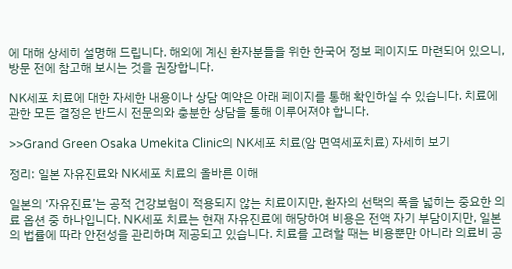에 대해 상세히 설명해 드립니다. 해외에 계신 환자분들을 위한 한국어 정보 페이지도 마련되어 있으니, 방문 전에 참고해 보시는 것을 권장합니다.

NK세포 치료에 대한 자세한 내용이나 상담 예약은 아래 페이지를 통해 확인하실 수 있습니다. 치료에 관한 모든 결정은 반드시 전문의와 충분한 상담을 통해 이루어져야 합니다.

>>Grand Green Osaka Umekita Clinic의 NK세포 치료(암 면역세포치료) 자세히 보기

정리: 일본 자유진료와 NK세포 치료의 올바른 이해

일본의 ‘자유진료’는 공적 건강보험이 적용되지 않는 치료이지만, 환자의 선택의 폭을 넓히는 중요한 의료 옵션 중 하나입니다. NK세포 치료는 현재 자유진료에 해당하여 비용은 전액 자기 부담이지만, 일본의 법률에 따라 안전성을 관리하며 제공되고 있습니다. 치료를 고려할 때는 비용뿐만 아니라 의료비 공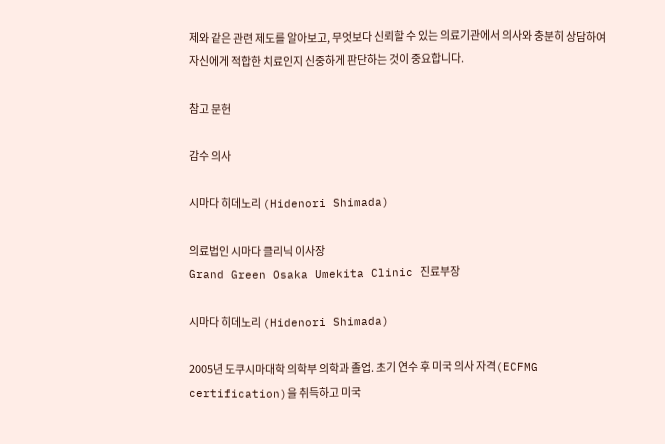제와 같은 관련 제도를 알아보고, 무엇보다 신뢰할 수 있는 의료기관에서 의사와 충분히 상담하여 자신에게 적합한 치료인지 신중하게 판단하는 것이 중요합니다.

참고 문헌

감수 의사

시마다 히데노리 (Hidenori Shimada)

의료법인 시마다 클리닉 이사장
Grand Green Osaka Umekita Clinic 진료부장

시마다 히데노리 (Hidenori Shimada)

2005년 도쿠시마대학 의학부 의학과 졸업. 초기 연수 후 미국 의사 자격(ECFMG certification)을 취득하고 미국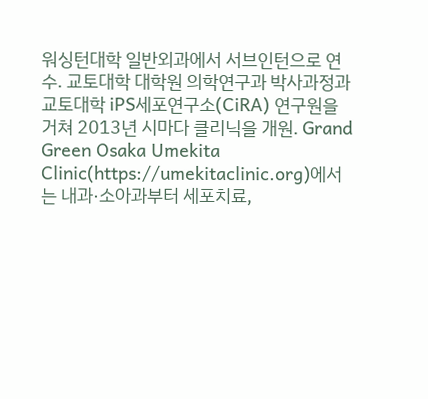워싱턴대학 일반외과에서 서브인턴으로 연수. 교토대학 대학원 의학연구과 박사과정과 교토대학 iPS세포연구소(CiRA) 연구원을 거쳐 2013년 시마다 클리닉을 개원. Grand Green Osaka Umekita Clinic(https://umekitaclinic.org)에서는 내과·소아과부터 세포치료,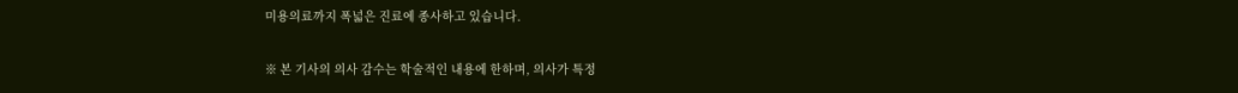미용의료까지 폭넓은 진료에 종사하고 있습니다.

※ 본 기사의 의사 감수는 학술적인 내용에 한하며, 의사가 특정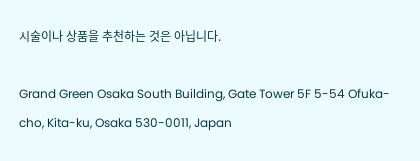시술이나 상품을 추천하는 것은 아닙니다.

Grand Green Osaka South Building, Gate Tower 5F 5-54 Ofuka-cho, Kita-ku, Osaka 530-0011, Japan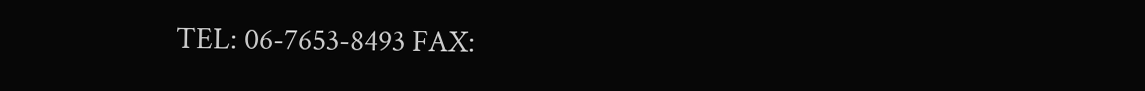TEL: 06-7653-8493 FAX: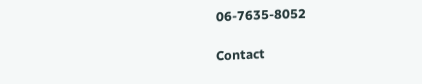06-7635-8052

Contact